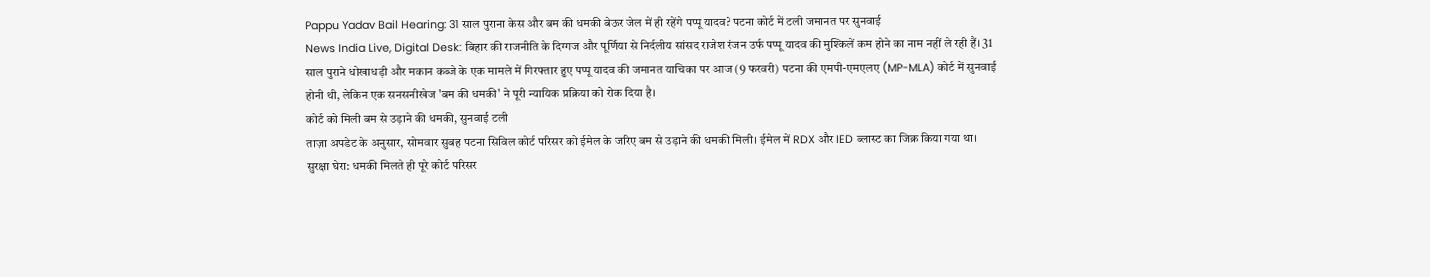Pappu Yadav Bail Hearing: 31 साल पुराना केस और बम की धमकी बेऊर जेल में ही रहेंगे पप्पू यादव? पटना कोर्ट में टली जमानत पर सुनवाई
News India Live, Digital Desk: बिहार की राजनीति के दिग्गज और पूर्णिया से निर्दलीय सांसद राजेश रंजन उर्फ पप्पू यादव की मुश्किलें कम होने का नाम नहीं ले रही हैं। 31 साल पुराने धोखाधड़ी और मकान कब्जे के एक मामले में गिरफ्तार हुए पप्पू यादव की जमानत याचिका पर आज (9 फरवरी) पटना की एमपी-एमएलए (MP-MLA) कोर्ट में सुनवाई होनी थी, लेकिन एक सनसनीखेज 'बम की धमकी' ने पूरी न्यायिक प्रक्रिया को रोक दिया है।
कोर्ट को मिली बम से उड़ाने की धमकी, सुनवाई टली
ताज़ा अपडेट के अनुसार, सोमवार सुबह पटना सिविल कोर्ट परिसर को ईमेल के जरिए बम से उड़ाने की धमकी मिली। ईमेल में RDX और IED ब्लास्ट का जिक्र किया गया था।
सुरक्षा घेरा: धमकी मिलते ही पूरे कोर्ट परिसर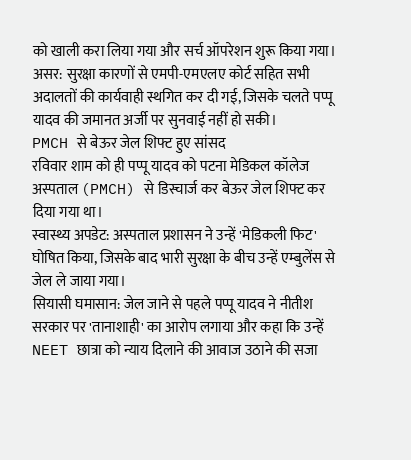को खाली करा लिया गया और सर्च ऑपरेशन शुरू किया गया।
असर: सुरक्षा कारणों से एमपी-एमएलए कोर्ट सहित सभी अदालतों की कार्यवाही स्थगित कर दी गई, जिसके चलते पप्पू यादव की जमानत अर्जी पर सुनवाई नहीं हो सकी।
PMCH से बेऊर जेल शिफ्ट हुए सांसद
रविवार शाम को ही पप्पू यादव को पटना मेडिकल कॉलेज अस्पताल (PMCH) से डिस्चार्ज कर बेऊर जेल शिफ्ट कर दिया गया था।
स्वास्थ्य अपडेट: अस्पताल प्रशासन ने उन्हें 'मेडिकली फिट' घोषित किया, जिसके बाद भारी सुरक्षा के बीच उन्हें एम्बुलेंस से जेल ले जाया गया।
सियासी घमासान: जेल जाने से पहले पप्पू यादव ने नीतीश सरकार पर 'तानाशाही' का आरोप लगाया और कहा कि उन्हें NEET छात्रा को न्याय दिलाने की आवाज उठाने की सजा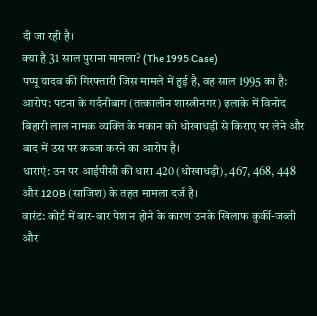दी जा रही है।
क्या है 31 साल पुराना मामला? (The 1995 Case)
पप्पू यादव की गिरफ्तारी जिस मामले में हुई है, वह साल 1995 का है:
आरोप: पटना के गर्दनीबाग (तत्कालीन शास्त्रीनगर) इलाके में विनोद बिहारी लाल नामक व्यक्ति के मकान को धोखाधड़ी से किराए पर लेने और बाद में उस पर कब्जा करने का आरोप है।
धाराएं: उन पर आईपीसी की धारा 420 (धोखाधड़ी), 467, 468, 448 और 120B (साजिश) के तहत मामला दर्ज है।
वारंट: कोर्ट में बार-बार पेश न होने के कारण उनके खिलाफ कुर्की-जब्ती और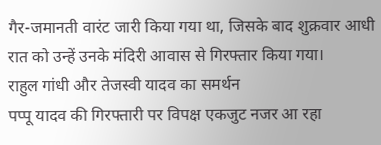गैर-जमानती वारंट जारी किया गया था, जिसके बाद शुक्रवार आधी रात को उन्हें उनके मंदिरी आवास से गिरफ्तार किया गया।
राहुल गांधी और तेजस्वी यादव का समर्थन
पप्पू यादव की गिरफ्तारी पर विपक्ष एकजुट नजर आ रहा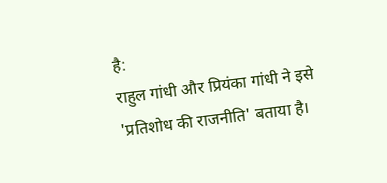है:
राहुल गांधी और प्रियंका गांधी ने इसे 'प्रतिशोध की राजनीति' बताया है।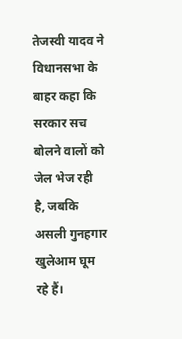तेजस्वी यादव ने विधानसभा के बाहर कहा कि सरकार सच बोलने वालों को जेल भेज रही है, जबकि असली गुनहगार खुलेआम घूम रहे हैं।